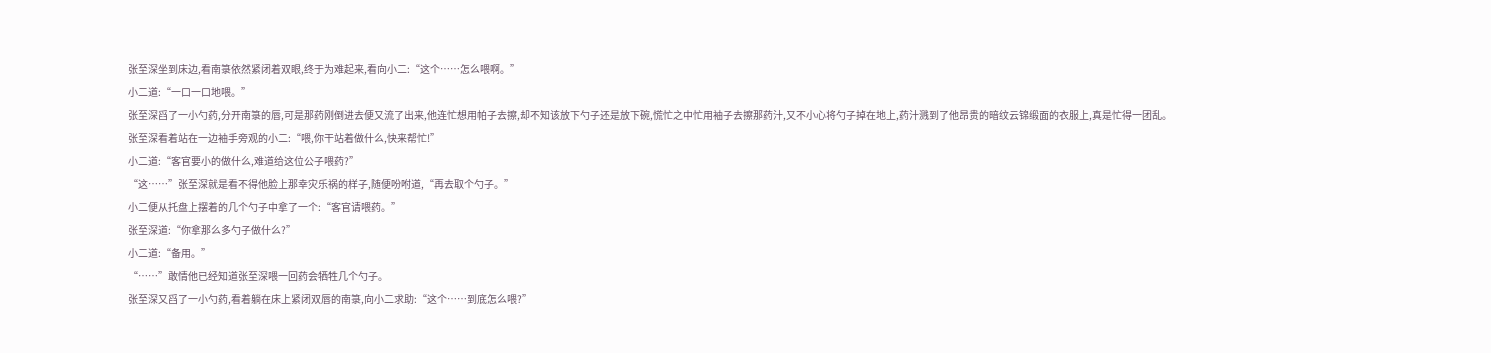张至深坐到床边,看南箓依然紧闭着双眼,终于为难起来,看向小二:“这个……怎么喂啊。”
小二道:“一口一口地喂。”
张至深舀了一小勺药,分开南箓的唇,可是那药刚倒进去便又流了出来,他连忙想用帕子去擦,却不知该放下勺子还是放下碗,慌忙之中忙用袖子去擦那药汁,又不小心将勺子掉在地上,药汁溅到了他昂贵的暗纹云锦缎面的衣服上,真是忙得一团乱。
张至深看着站在一边袖手旁观的小二:“喂,你干站着做什么,快来帮忙!”
小二道:“客官要小的做什么,难道给这位公子喂药?”
“这……”张至深就是看不得他脸上那幸灾乐祸的样子,随便吩咐道,“再去取个勺子。”
小二便从托盘上摆着的几个勺子中拿了一个:“客官请喂药。”
张至深道:“你拿那么多勺子做什么?”
小二道:“备用。”
“……”敢情他已经知道张至深喂一回药会牺牲几个勺子。
张至深又舀了一小勺药,看着躺在床上紧闭双唇的南箓,向小二求助:“这个……到底怎么喂?”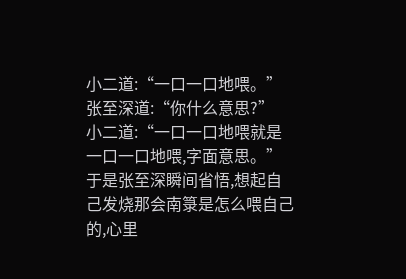小二道:“一口一口地喂。”
张至深道:“你什么意思?”
小二道:“一口一口地喂就是一口一口地喂,字面意思。”
于是张至深瞬间省悟,想起自己发烧那会南箓是怎么喂自己的,心里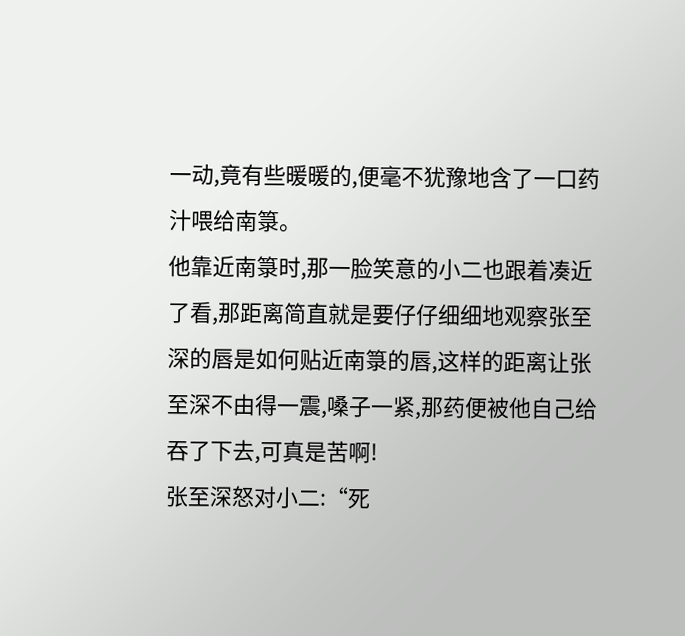一动,竟有些暖暖的,便毫不犹豫地含了一口药汁喂给南箓。
他靠近南箓时,那一脸笑意的小二也跟着凑近了看,那距离简直就是要仔仔细细地观察张至深的唇是如何贴近南箓的唇,这样的距离让张至深不由得一震,嗓子一紧,那药便被他自己给吞了下去,可真是苦啊!
张至深怒对小二:“死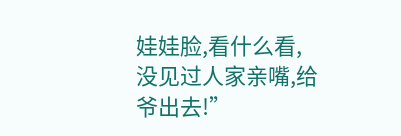娃娃脸,看什么看,没见过人家亲嘴,给爷出去!”